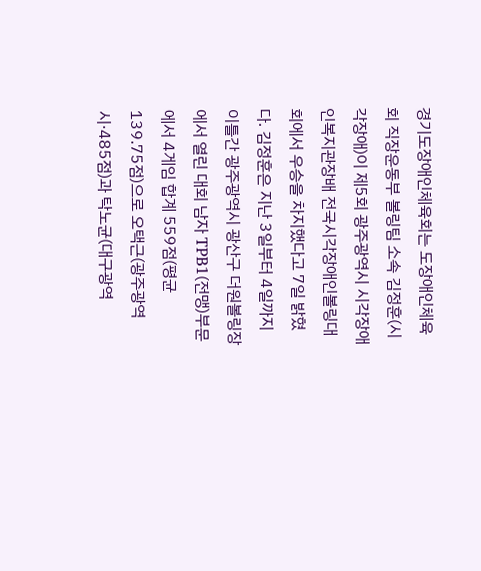경기도장애인체육회는 도장애인체육회 직장운동부 볼링팀 소속 김정훈(시각장애)이 제5회 광주광역시 시각장애인복지관장배 전국시각장애인볼링대회에서 우승을 차지했다고 7일 밝혔다. 김정훈은 지난 3일부터 4일까지 이틀간 광주광역시 광산구 더원볼링장에서 열린 대회 남자 TPB1(전맹)부문에서 4게임 합계 559점(평균 139.75점)으로 오택근(광주광역시·485점)과 탁노균(대구광역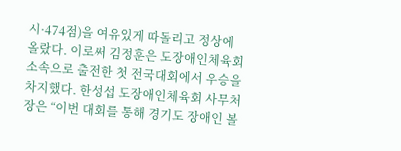시·474점)을 여유있게 따돌리고 정상에 올랐다. 이로써 김정훈은 도장애인체육회 소속으로 출전한 첫 전국대회에서 우승을 차지했다. 한성섭 도장애인체육회 사무처장은 “이번 대회를 통해 경기도 장애인 볼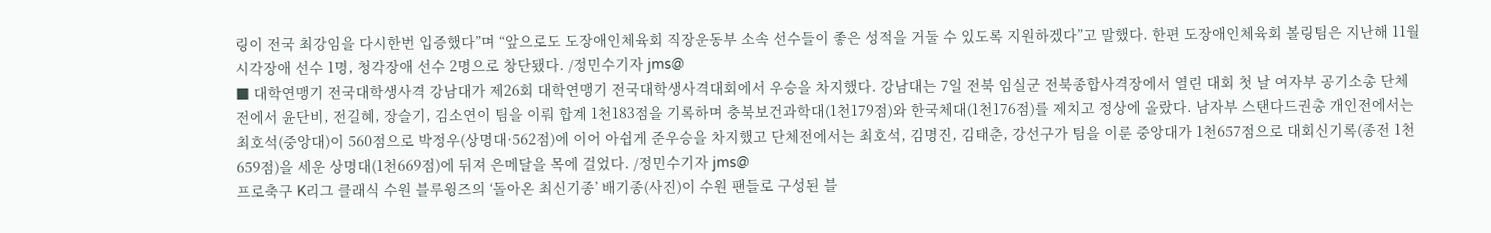링이 전국 최강임을 다시한번 입증했다”며 “앞으로도 도장애인체육회 직장운동부 소속 선수들이 좋은 성적을 거둘 수 있도록 지원하겠다”고 말했다. 한편 도장애인체육회 볼링팀은 지난해 11월 시각장애 선수 1명, 청각장애 선수 2명으로 창단됐다. /정민수기자 jms@
■ 대학연맹기 전국대학생사격 강남대가 제26회 대학연맹기 전국대학생사격대회에서 우승을 차지했다. 강남대는 7일 전북 임실군 전북종합사격장에서 열린 대회 첫 날 여자부 공기소총 단체전에서 윤단비, 전길혜, 장슬기, 김소연이 팀을 이뤄 합계 1천183점을 기록하며 충북보건과학대(1천179점)와 한국체대(1천176점)를 제치고 정상에 올랐다. 남자부 스탠다드권총 개인전에서는 최호석(중앙대)이 560점으로 박정우(상명대·562점)에 이어 아쉽게 준우승을 차지했고 단체전에서는 최호석, 김명진, 김태춘, 강선구가 팀을 이룬 중앙대가 1천657점으로 대회신기록(종전 1천659점)을 세운 상명대(1천669점)에 뒤져 은메달을 목에 걸었다. /정민수기자 jms@
프로축구 K리그 클래식 수원 블루윙즈의 ‘돌아온 최신기종’ 배기종(사진)이 수원 팬들로 구성된 블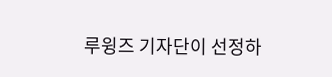루윙즈 기자단이 선정하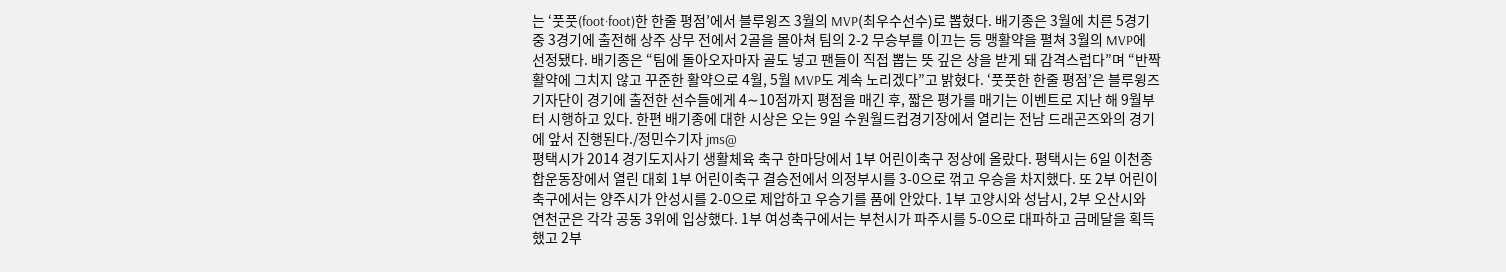는 ‘풋풋(foot·foot)한 한줄 평점’에서 블루윙즈 3월의 MVP(최우수선수)로 뽑혔다. 배기종은 3월에 치른 5경기 중 3경기에 출전해 상주 상무 전에서 2골을 몰아쳐 팀의 2-2 무승부를 이끄는 등 맹활약을 펼쳐 3월의 MVP에 선정됐다. 배기종은 “팀에 돌아오자마자 골도 넣고 팬들이 직접 뽑는 뜻 깊은 상을 받게 돼 감격스럽다”며 “반짝 활약에 그치지 않고 꾸준한 활약으로 4월, 5월 MVP도 계속 노리겠다”고 밝혔다. ‘풋풋한 한줄 평점’은 블루윙즈 기자단이 경기에 출전한 선수들에게 4∼10점까지 평점을 매긴 후, 짧은 평가를 매기는 이벤트로 지난 해 9월부터 시행하고 있다. 한편 배기종에 대한 시상은 오는 9일 수원월드컵경기장에서 열리는 전남 드래곤즈와의 경기에 앞서 진행된다./정민수기자 jms@
평택시가 2014 경기도지사기 생활체육 축구 한마당에서 1부 어린이축구 정상에 올랐다. 평택시는 6일 이천종합운동장에서 열린 대회 1부 어린이축구 결승전에서 의정부시를 3-0으로 꺾고 우승을 차지했다. 또 2부 어린이축구에서는 양주시가 안성시를 2-0으로 제압하고 우승기를 품에 안았다. 1부 고양시와 성남시, 2부 오산시와 연천군은 각각 공동 3위에 입상했다. 1부 여성축구에서는 부천시가 파주시를 5-0으로 대파하고 금메달을 획득했고 2부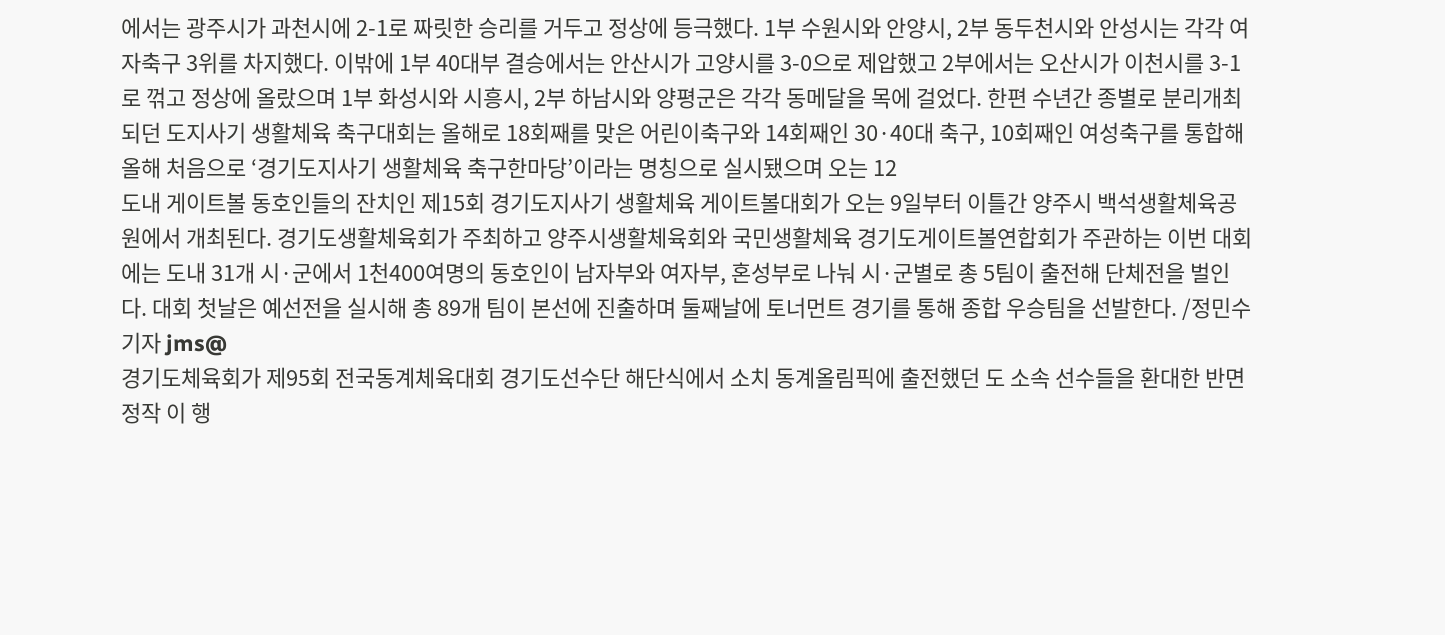에서는 광주시가 과천시에 2-1로 짜릿한 승리를 거두고 정상에 등극했다. 1부 수원시와 안양시, 2부 동두천시와 안성시는 각각 여자축구 3위를 차지했다. 이밖에 1부 40대부 결승에서는 안산시가 고양시를 3-0으로 제압했고 2부에서는 오산시가 이천시를 3-1로 꺾고 정상에 올랐으며 1부 화성시와 시흥시, 2부 하남시와 양평군은 각각 동메달을 목에 걸었다. 한편 수년간 종별로 분리개최되던 도지사기 생활체육 축구대회는 올해로 18회째를 맞은 어린이축구와 14회째인 30·40대 축구, 10회째인 여성축구를 통합해 올해 처음으로 ‘경기도지사기 생활체육 축구한마당’이라는 명칭으로 실시됐으며 오는 12
도내 게이트볼 동호인들의 잔치인 제15회 경기도지사기 생활체육 게이트볼대회가 오는 9일부터 이틀간 양주시 백석생활체육공원에서 개최된다. 경기도생활체육회가 주최하고 양주시생활체육회와 국민생활체육 경기도게이트볼연합회가 주관하는 이번 대회에는 도내 31개 시·군에서 1천400여명의 동호인이 남자부와 여자부, 혼성부로 나눠 시·군별로 총 5팀이 출전해 단체전을 벌인다. 대회 첫날은 예선전을 실시해 총 89개 팀이 본선에 진출하며 둘째날에 토너먼트 경기를 통해 종합 우승팀을 선발한다. /정민수기자 jms@
경기도체육회가 제95회 전국동계체육대회 경기도선수단 해단식에서 소치 동계올림픽에 출전했던 도 소속 선수들을 환대한 반면 정작 이 행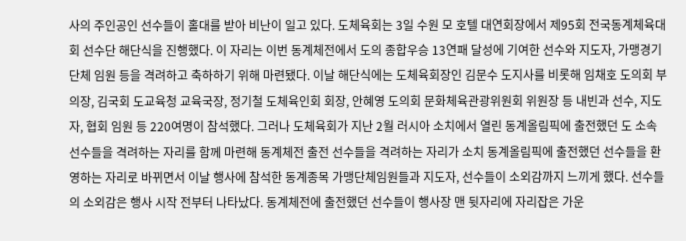사의 주인공인 선수들이 홀대를 받아 비난이 일고 있다. 도체육회는 3일 수원 모 호텔 대연회장에서 제95회 전국동계체육대회 선수단 해단식을 진행했다. 이 자리는 이번 동계체전에서 도의 종합우승 13연패 달성에 기여한 선수와 지도자, 가맹경기단체 임원 등을 격려하고 축하하기 위해 마련됐다. 이날 해단식에는 도체육회장인 김문수 도지사를 비롯해 임채호 도의회 부의장, 김국회 도교육청 교육국장, 정기철 도체육인회 회장, 안혜영 도의회 문화체육관광위원회 위원장 등 내빈과 선수, 지도자, 협회 임원 등 220여명이 참석했다. 그러나 도체육회가 지난 2월 러시아 소치에서 열린 동계올림픽에 출전했던 도 소속 선수들을 격려하는 자리를 함께 마련해 동계체전 출전 선수들을 격려하는 자리가 소치 동계올림픽에 출전했던 선수들을 환영하는 자리로 바뀌면서 이날 행사에 참석한 동계종목 가맹단체임원들과 지도자, 선수들이 소외감까지 느끼게 했다. 선수들의 소외감은 행사 시작 전부터 나타났다. 동계체전에 출전했던 선수들이 행사장 맨 뒷자리에 자리잡은 가운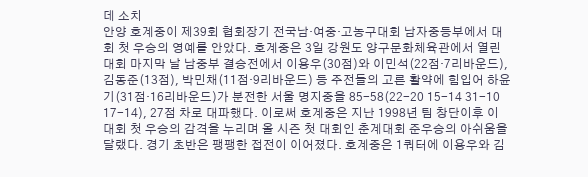데 소치
안양 호계중이 제39회 협회장기 전국남·여중·고농구대회 남자중등부에서 대회 첫 우승의 영예를 안았다. 호계중은 3일 강원도 양구문화체육관에서 열린 대회 마지막 날 남중부 결승전에서 이용우(30점)와 이민석(22점·7리바운드), 김동준(13점), 박민채(11점·9리바운드) 등 주전들의 고른 활약에 힘입어 하윤기(31점·16리바운드)가 분전한 서울 명지중을 85-58(22-20 15-14 31-10 17-14), 27점 차로 대파했다. 이로써 호계중은 지난 1998년 팀 창단이후 이 대회 첫 우승의 감격을 누리며 올 시즌 첫 대회인 춘계대회 준우승의 아쉬움을 달랬다. 경기 초반은 팽팽한 접전이 이어졌다. 호계중은 1쿼터에 이용우와 김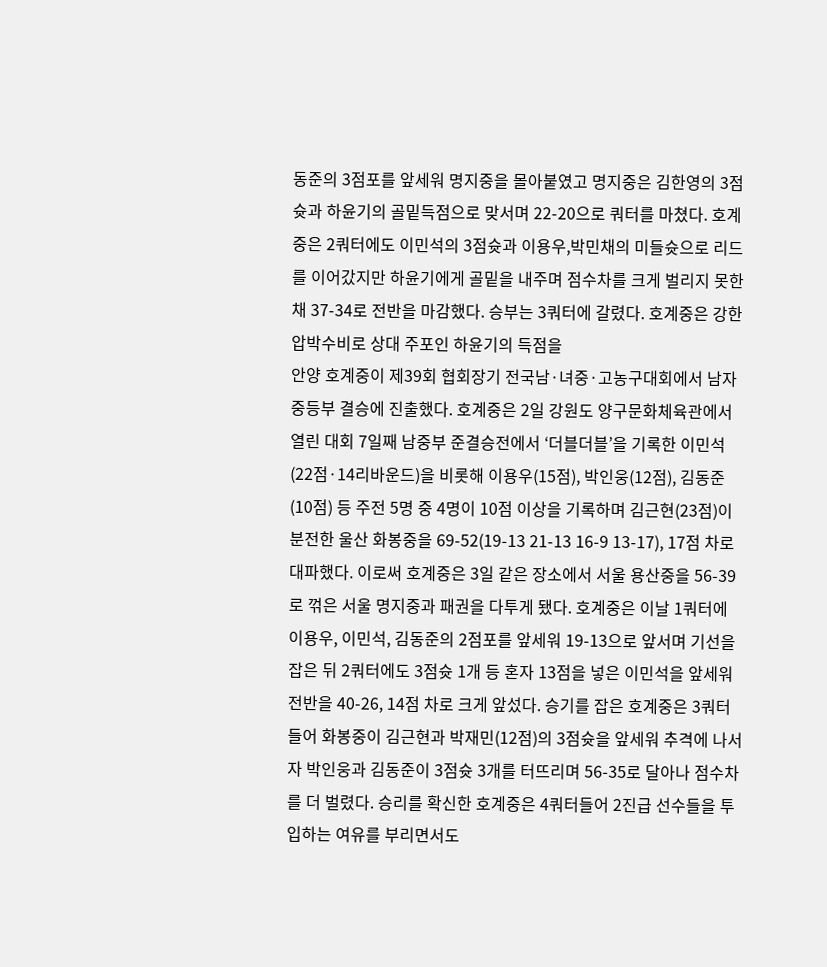동준의 3점포를 앞세워 명지중을 몰아붙였고 명지중은 김한영의 3점슛과 하윤기의 골밑득점으로 맞서며 22-20으로 쿼터를 마쳤다. 호계중은 2쿼터에도 이민석의 3점슛과 이용우,박민채의 미들슛으로 리드를 이어갔지만 하윤기에게 골밑을 내주며 점수차를 크게 벌리지 못한 채 37-34로 전반을 마감했다. 승부는 3쿼터에 갈렸다. 호계중은 강한 압박수비로 상대 주포인 하윤기의 득점을
안양 호계중이 제39회 협회장기 전국남·녀중·고농구대회에서 남자중등부 결승에 진출했다. 호계중은 2일 강원도 양구문화체육관에서 열린 대회 7일째 남중부 준결승전에서 ‘더블더블’을 기록한 이민석(22점·14리바운드)을 비롯해 이용우(15점), 박인웅(12점), 김동준(10점) 등 주전 5명 중 4명이 10점 이상을 기록하며 김근현(23점)이 분전한 울산 화봉중을 69-52(19-13 21-13 16-9 13-17), 17점 차로 대파했다. 이로써 호계중은 3일 같은 장소에서 서울 용산중을 56-39로 꺾은 서울 명지중과 패권을 다투게 됐다. 호계중은 이날 1쿼터에 이용우, 이민석, 김동준의 2점포를 앞세워 19-13으로 앞서며 기선을 잡은 뒤 2쿼터에도 3점슛 1개 등 혼자 13점을 넣은 이민석을 앞세워 전반을 40-26, 14점 차로 크게 앞섰다. 승기를 잡은 호계중은 3쿼터 들어 화봉중이 김근현과 박재민(12점)의 3점슛을 앞세워 추격에 나서자 박인웅과 김동준이 3점슛 3개를 터뜨리며 56-35로 달아나 점수차를 더 벌렸다. 승리를 확신한 호계중은 4쿼터들어 2진급 선수들을 투입하는 여유를 부리면서도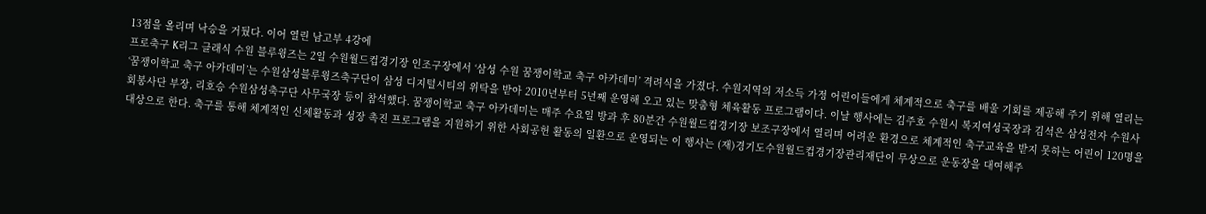13점을 올리며 낙승을 거뒀다. 이어 열린 남고부 4강에
프로축구 K리그 클래식 수원 블루윙즈는 2일 수원월드컵경기장 인조구장에서 ‘삼성 수원 꿈쟁이학교 축구 아카데미’ 격려식을 가졌다. 수원지역의 저소득 가정 어린이들에게 체계적으로 축구를 배울 기회를 제공해 주기 위해 열리는 ‘꿈쟁이학교 축구 아카데미’는 수원삼성블루윙즈축구단이 삼성 디지털시티의 위탁을 받아 2010년부터 5년째 운영해 오고 있는 맞춤형 체육활동 프로그램이다. 이날 행사에는 김주호 수원시 복지여성국장과 김석은 삼성전자 수원사회봉사단 부장, 리호승 수원삼성축구단 사무국장 등이 참석했다. 꿈쟁이학교 축구 아카데미는 매주 수요일 방과 후 80분간 수원월드컵경기장 보조구장에서 열리며 어려운 환경으로 체계적인 축구교육을 받지 못하는 어린이 120명을 대상으로 한다. 축구를 통해 체계적인 신체활동과 성장 촉진 프로그램을 지원하기 위한 사회공헌 활동의 일환으로 운영되는 이 행사는 (재)경기도수원월드컵경기장관리재단이 무상으로 운동장을 대여해주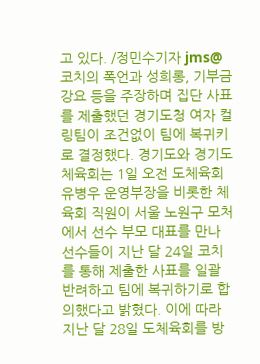고 있다. /정민수기자 jms@
코치의 폭언과 성희롱, 기부금 강요 등을 주장하며 집단 사표를 제출했던 경기도청 여자 컬링팀이 조건없이 팀에 복귀키로 결정했다. 경기도와 경기도체육회는 1일 오전 도체육회 유병우 운영부장을 비롯한 체육회 직원이 서울 노원구 모처에서 선수 부모 대표를 만나 선수들이 지난 달 24일 코치를 통해 제출한 사표를 일괄 반려하고 팀에 복귀하기로 합의했다고 밝혔다. 이에 따라 지난 달 28일 도체육회를 방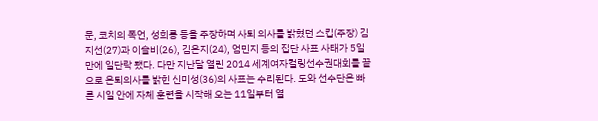문, 코치의 폭언, 성희롱 등을 주장하며 사퇴 의사를 밝혔던 스킵(주장) 김지선(27)과 이슬비(26), 김은지(24), 엄민지 등의 집단 사표 사태가 5일 만에 일단락 됐다. 다만 지난달 열린 2014 세계여자컬링선수권대회를 끝으로 은퇴의사를 밝힌 신미성(36)의 사표는 수리된다. 도와 선수단은 빠른 시일 안에 자체 훈련을 시작해 오는 11일부터 열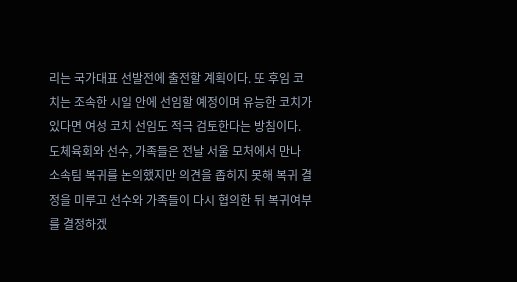리는 국가대표 선발전에 출전할 계획이다. 또 후임 코치는 조속한 시일 안에 선임할 예정이며 유능한 코치가 있다면 여성 코치 선임도 적극 검토한다는 방침이다. 도체육회와 선수, 가족들은 전날 서울 모처에서 만나 소속팀 복귀를 논의했지만 의견을 좁히지 못해 복귀 결정을 미루고 선수와 가족들이 다시 협의한 뒤 복귀여부를 결정하겠